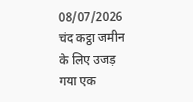08/07/2026
चंद कट्ठा जमीन के लिए उजड़ गया एक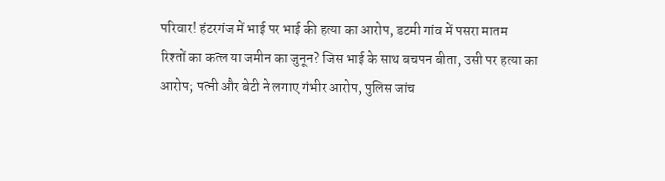परिवार! हंटरगंज में भाई पर भाई की हत्या का आरोप, डटमी गांव में पसरा मातम
रिश्तों का कत्ल या जमीन का जुनून? जिस भाई के साथ बचपन बीता, उसी पर हत्या का आरोप; पत्नी और बेटी ने लगाए गंभीर आरोप, पुलिस जांच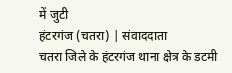में जुटी
हंटरगंज (चतरा) | संवाददाता
चतरा जिले के हंटरगंज थाना क्षेत्र के डटमी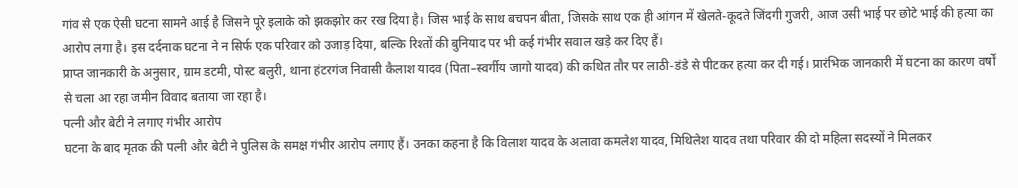गांव से एक ऐसी घटना सामने आई है जिसने पूरे इलाके को झकझोर कर रख दिया है। जिस भाई के साथ बचपन बीता, जिसके साथ एक ही आंगन में खेलते-कूदते जिंदगी गुजरी, आज उसी भाई पर छोटे भाई की हत्या का आरोप लगा है। इस दर्दनाक घटना ने न सिर्फ एक परिवार को उजाड़ दिया, बल्कि रिश्तों की बुनियाद पर भी कई गंभीर सवाल खड़े कर दिए हैं।
प्राप्त जानकारी के अनुसार, ग्राम डटमी, पोस्ट बलुरी, थाना हंटरगंज निवासी कैलाश यादव (पिता–स्वर्गीय जागो यादव) की कथित तौर पर लाठी-डंडे से पीटकर हत्या कर दी गई। प्रारंभिक जानकारी में घटना का कारण वर्षों से चला आ रहा जमीन विवाद बताया जा रहा है।
पत्नी और बेटी ने लगाए गंभीर आरोप
घटना के बाद मृतक की पत्नी और बेटी ने पुलिस के समक्ष गंभीर आरोप लगाए हैं। उनका कहना है कि विलाश यादव के अलावा कमलेश यादव, मिथिलेश यादव तथा परिवार की दो महिला सदस्यों ने मिलकर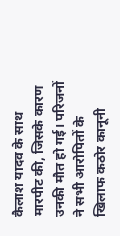कैलाश यादव के साथ मारपीट की, जिसके कारण उनकी मौत हो गई। परिजनों ने सभी आरोपितों के खिलाफ कठोर कानूनी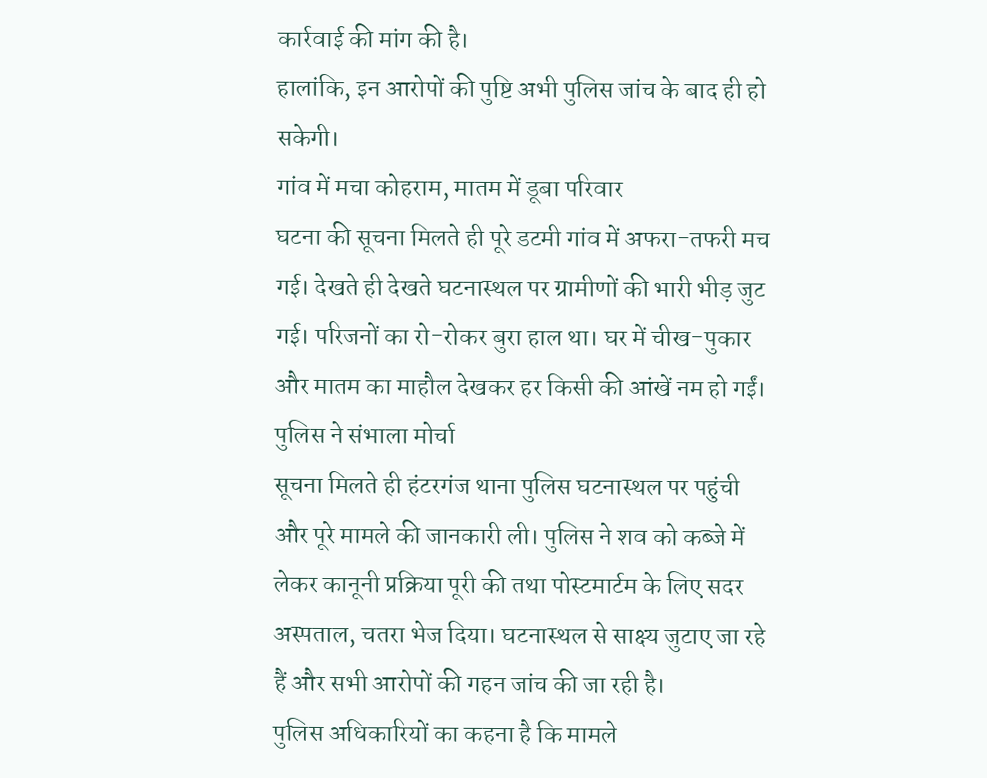कार्रवाई की मांग की है।
हालांकि, इन आरोपों की पुष्टि अभी पुलिस जांच के बाद ही हो सकेगी।
गांव में मचा कोहराम, मातम में डूबा परिवार
घटना की सूचना मिलते ही पूरे डटमी गांव में अफरा-तफरी मच गई। देखते ही देखते घटनास्थल पर ग्रामीणों की भारी भीड़ जुट गई। परिजनों का रो-रोकर बुरा हाल था। घर में चीख-पुकार और मातम का माहौल देखकर हर किसी की आंखें नम हो गईं।
पुलिस ने संभाला मोर्चा
सूचना मिलते ही हंटरगंज थाना पुलिस घटनास्थल पर पहुंची और पूरे मामले की जानकारी ली। पुलिस ने शव को कब्जे में लेकर कानूनी प्रक्रिया पूरी की तथा पोस्टमार्टम के लिए सदर अस्पताल, चतरा भेज दिया। घटनास्थल से साक्ष्य जुटाए जा रहे हैं और सभी आरोपों की गहन जांच की जा रही है।
पुलिस अधिकारियों का कहना है कि मामले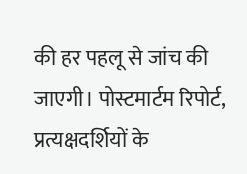की हर पहलू से जांच की जाएगी। पोस्टमार्टम रिपोर्ट, प्रत्यक्षदर्शियों के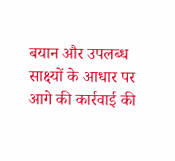बयान और उपलब्ध साक्ष्यों के आधार पर आगे की कार्रवाई की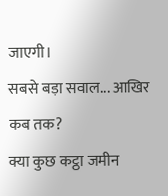जाएगी।
सबसे बड़ा सवाल... आखिर कब तक?
क्या कुछ कट्ठा जमीन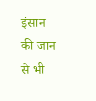इंसान की जान से भी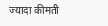ज्यादा कीमती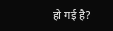हो गई है?